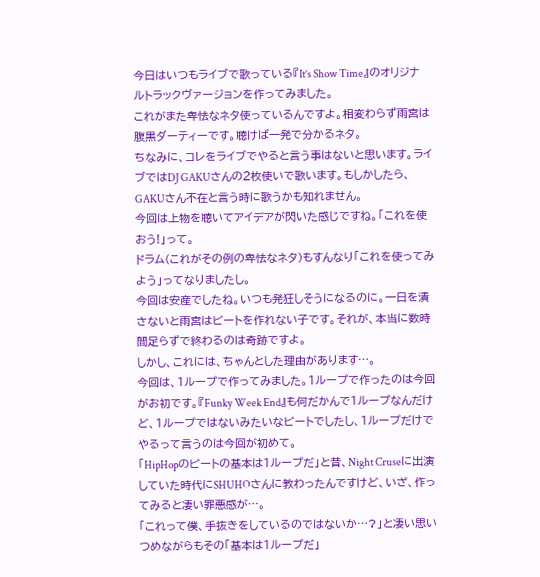今日はいつもライブで歌っている『It’s Show Time』のオリジナルトラックヴァージョンを作ってみました。
これがまた卑怯なネタ使っているんですよ。相変わらず雨宮は腹黒ダーティーです。聴けば一発で分かるネタ。
ちなみに、コレをライブでやると言う事はないと思います。ライブではDJ GAKUさんの2枚使いで歌います。もしかしたら、GAKUさん不在と言う時に歌うかも知れません。
今回は上物を聴いてアイデアが閃いた感じですね。「これを使おう!」って。
ドラム(これがその例の卑怯なネタ)もすんなり「これを使ってみよう」ってなりましたし。
今回は安産でしたね。いつも発狂しそうになるのに。一日を潰さないと雨宮はビートを作れない子です。それが、本当に数時間足らずで終わるのは奇跡ですよ。
しかし、これには、ちゃんとした理由があります…。
今回は、1ループで作ってみました。1ループで作ったのは今回がお初です。『Funky Week End』も何だかんで1ループなんだけど、1ループではないみたいなビートでしたし、1ループだけでやるって言うのは今回が初めて。
「HipHopのビートの基本は1ループだ」と昔、Night Cruseに出演していた時代にSHUHOさんに教わったんですけど、いざ、作ってみると凄い罪悪感が…。
「これって僕、手抜きをしているのではないか…?」と凄い思いつめながらもその「基本は1ループだ」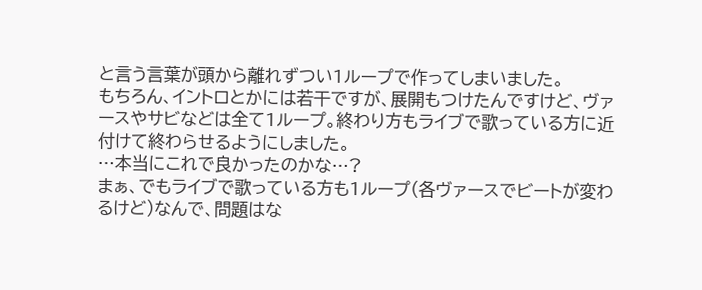と言う言葉が頭から離れずつい1ループで作ってしまいました。
もちろん、イントロとかには若干ですが、展開もつけたんですけど、ヴァースやサビなどは全て1ループ。終わり方もライブで歌っている方に近付けて終わらせるようにしました。
…本当にこれで良かったのかな…?
まぁ、でもライブで歌っている方も1ループ(各ヴァースでビートが変わるけど)なんで、問題はな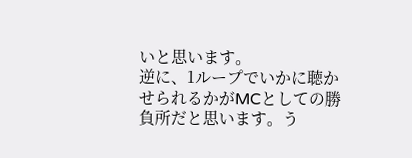いと思います。
逆に、1ループでいかに聴かせられるかがMCとしての勝負所だと思います。う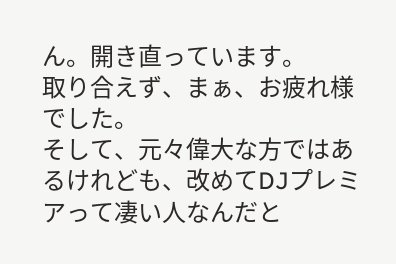ん。開き直っています。
取り合えず、まぁ、お疲れ様でした。
そして、元々偉大な方ではあるけれども、改めてDJプレミアって凄い人なんだと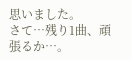思いました。
さて…残り1曲、頑張るか…。